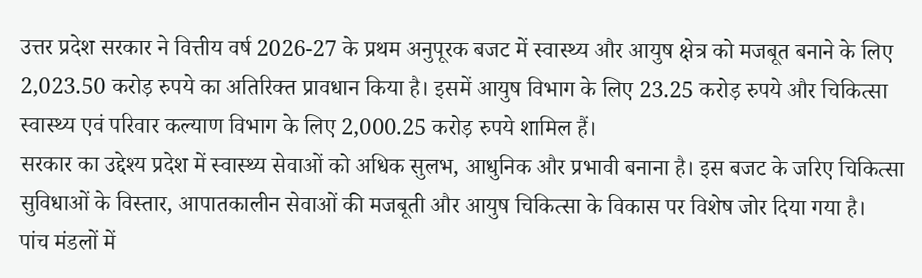उत्तर प्रदेश सरकार ने वित्तीय वर्ष 2026-27 के प्रथम अनुपूरक बजट में स्वास्थ्य और आयुष क्षेत्र को मजबूत बनाने के लिए 2,023.50 करोड़ रुपये का अतिरिक्त प्रावधान किया है। इसमें आयुष विभाग के लिए 23.25 करोड़ रुपये और चिकित्सा स्वास्थ्य एवं परिवार कल्याण विभाग के लिए 2,000.25 करोड़ रुपये शामिल हैं।
सरकार का उद्देश्य प्रदेश में स्वास्थ्य सेवाओं को अधिक सुलभ, आधुनिक और प्रभावी बनाना है। इस बजट के जरिए चिकित्सा सुविधाओं के विस्तार, आपातकालीन सेवाओं की मजबूती और आयुष चिकित्सा के विकास पर विशेष जोर दिया गया है।
पांच मंडलों में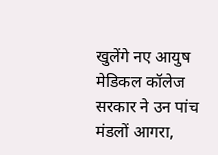खुलेंगे नए आयुष मेडिकल कॉलेज
सरकार ने उन पांच मंडलों आगरा,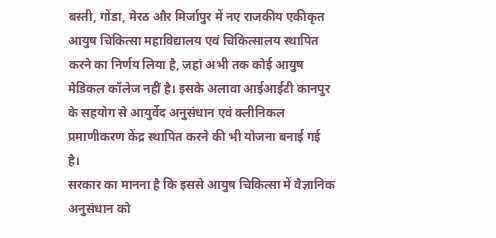बस्ती, गोंडा, मेरठ और मिर्जापुर में नए राजकीय एकीकृत आयुष चिकित्सा महाविद्यालय एवं चिकित्सालय स्थापित करने का निर्णय लिया है, जहां अभी तक कोई आयुष मेडिकल कॉलेज नहीं है। इसके अलावा आईआईटी कानपुर के सहयोग से आयुर्वेद अनुसंधान एवं क्लीनिकल प्रमाणीकरण केंद्र स्थापित करने की भी योजना बनाई गई है।
सरकार का मानना है कि इससे आयुष चिकित्सा में वैज्ञानिक अनुसंधान को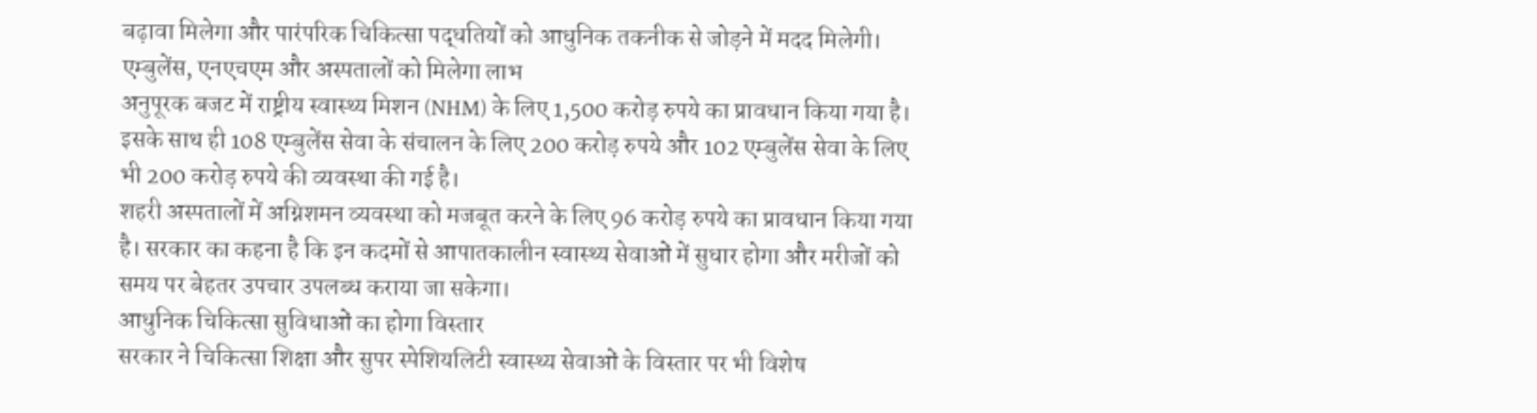बढ़ावा मिलेगा और पारंपरिक चिकित्सा पद्धतियों को आधुनिक तकनीक से जोड़ने में मदद मिलेगी।
एम्बुलेंस, एनएचएम और अस्पतालों को मिलेगा लाभ
अनुपूरक बजट में राष्ट्रीय स्वास्थ्य मिशन (NHM) के लिए 1,500 करोड़ रुपये का प्रावधान किया गया है। इसके साथ ही 108 एम्बुलेंस सेवा के संचालन के लिए 200 करोड़ रुपये और 102 एम्बुलेंस सेवा के लिए भी 200 करोड़ रुपये की व्यवस्था की गई है।
शहरी अस्पतालों में अग्निशमन व्यवस्था को मजबूत करने के लिए 96 करोड़ रुपये का प्रावधान किया गया है। सरकार का कहना है कि इन कदमों से आपातकालीन स्वास्थ्य सेवाओं में सुधार होगा और मरीजों को समय पर बेहतर उपचार उपलब्ध कराया जा सकेगा।
आधुनिक चिकित्सा सुविधाओं का होगा विस्तार
सरकार ने चिकित्सा शिक्षा और सुपर स्पेशियलिटी स्वास्थ्य सेवाओं के विस्तार पर भी विशेष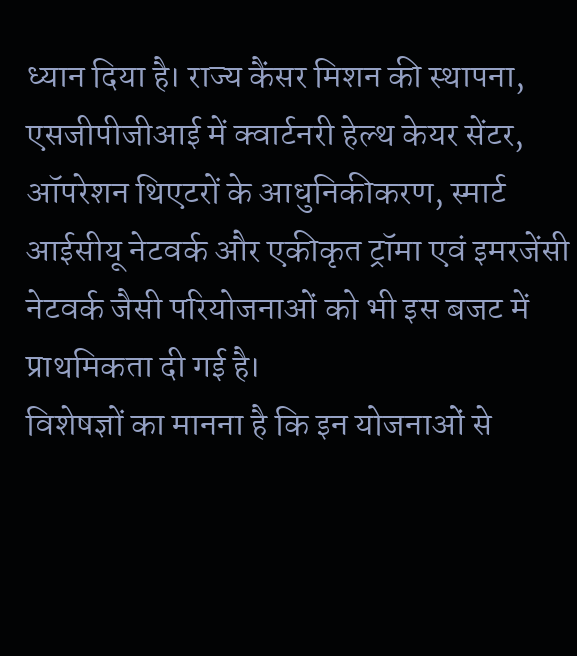ध्यान दिया है। राज्य कैंसर मिशन की स्थापना, एसजीपीजीआई में क्वार्टनरी हेल्थ केयर सेंटर, ऑपरेशन थिएटरों के आधुनिकीकरण, स्मार्ट आईसीयू नेटवर्क और एकीकृत ट्रॉमा एवं इमरजेंसी नेटवर्क जैसी परियोजनाओं को भी इस बजट में प्राथमिकता दी गई है।
विशेषज्ञों का मानना है कि इन योजनाओं से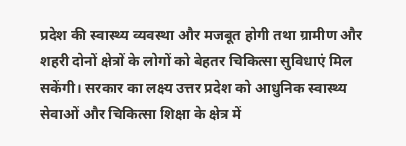प्रदेश की स्वास्थ्य व्यवस्था और मजबूत होगी तथा ग्रामीण और शहरी दोनों क्षेत्रों के लोगों को बेहतर चिकित्सा सुविधाएं मिल सकेंगी। सरकार का लक्ष्य उत्तर प्रदेश को आधुनिक स्वास्थ्य सेवाओं और चिकित्सा शिक्षा के क्षेत्र में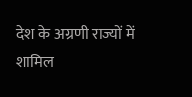देश के अग्रणी राज्यों में शामिल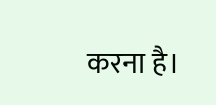करना है।